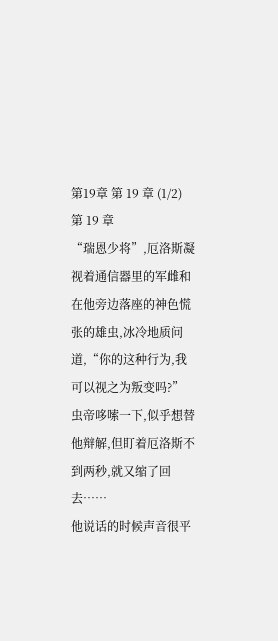第19章 第 19 章 (1/2)
第 19 章
“瑞恩少将”,厄洛斯凝视着通信器里的军雌和在他旁边落座的神色慌张的雄虫,冰冷地质问道,“你的这种行为,我可以视之为叛变吗?”
虫帝哆嗦一下,似乎想替他辩解,但盯着厄洛斯不到两秒,就又缩了回去……
他说话的时候声音很平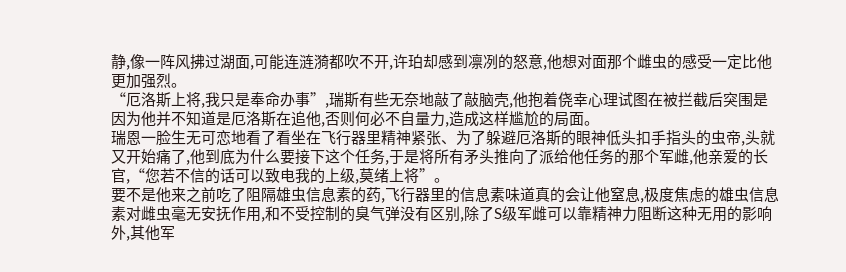静,像一阵风拂过湖面,可能连涟漪都吹不开,许珀却感到凛冽的怒意,他想对面那个雌虫的感受一定比他更加强烈。
“厄洛斯上将,我只是奉命办事”,瑞斯有些无奈地敲了敲脑壳,他抱着侥幸心理试图在被拦截后突围是因为他并不知道是厄洛斯在追他,否则何必不自量力,造成这样尴尬的局面。
瑞恩一脸生无可恋地看了看坐在飞行器里精神紧张、为了躲避厄洛斯的眼神低头扣手指头的虫帝,头就又开始痛了,他到底为什么要接下这个任务,于是将所有矛头推向了派给他任务的那个军雌,他亲爱的长官,“您若不信的话可以致电我的上级,莫绪上将”。
要不是他来之前吃了阻隔雄虫信息素的药,飞行器里的信息素味道真的会让他窒息,极度焦虑的雄虫信息素对雌虫毫无安抚作用,和不受控制的臭气弹没有区别,除了S级军雌可以靠精神力阻断这种无用的影响外,其他军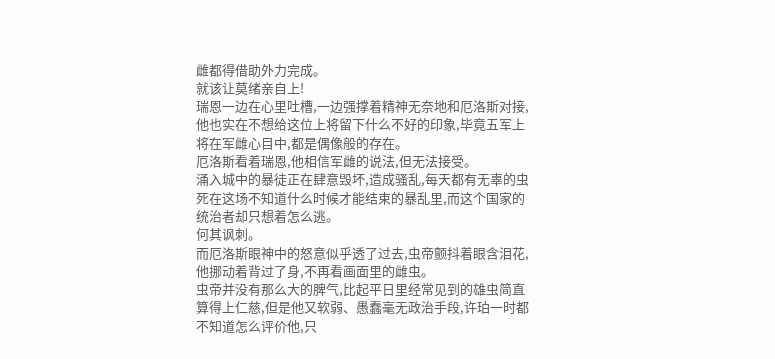雌都得借助外力完成。
就该让莫绪亲自上!
瑞恩一边在心里吐槽,一边强撑着精神无奈地和厄洛斯对接,他也实在不想给这位上将留下什么不好的印象,毕竟五军上将在军雌心目中,都是偶像般的存在。
厄洛斯看着瑞恩,他相信军雌的说法,但无法接受。
涌入城中的暴徒正在肆意毁坏,造成骚乱,每天都有无辜的虫死在这场不知道什么时候才能结束的暴乱里,而这个国家的统治者却只想着怎么逃。
何其讽刺。
而厄洛斯眼神中的怒意似乎透了过去,虫帝颤抖着眼含泪花,他挪动着背过了身,不再看画面里的雌虫。
虫帝并没有那么大的脾气,比起平日里经常见到的雄虫简直算得上仁慈,但是他又软弱、愚蠢毫无政治手段,许珀一时都不知道怎么评价他,只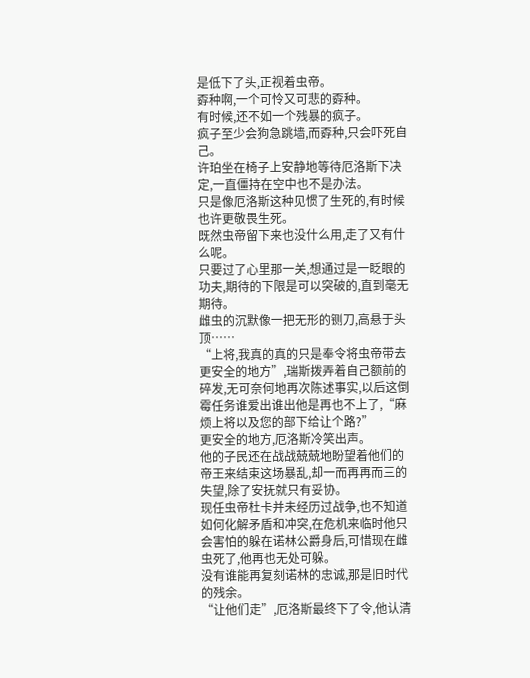是低下了头,正视着虫帝。
孬种啊,一个可怜又可悲的孬种。
有时候,还不如一个残暴的疯子。
疯子至少会狗急跳墙,而孬种,只会吓死自己。
许珀坐在椅子上安静地等待厄洛斯下决定,一直僵持在空中也不是办法。
只是像厄洛斯这种见惯了生死的,有时候也许更敬畏生死。
既然虫帝留下来也没什么用,走了又有什么呢。
只要过了心里那一关,想通过是一眨眼的功夫,期待的下限是可以突破的,直到毫无期待。
雌虫的沉默像一把无形的铡刀,高悬于头顶……
“上将,我真的真的只是奉令将虫帝带去更安全的地方”,瑞斯拨弄着自己额前的碎发,无可奈何地再次陈述事实,以后这倒霉任务谁爱出谁出他是再也不上了,“麻烦上将以及您的部下给让个路?”
更安全的地方,厄洛斯冷笑出声。
他的子民还在战战兢兢地盼望着他们的帝王来结束这场暴乱,却一而再再而三的失望,除了安抚就只有妥协。
现任虫帝杜卡并未经历过战争,也不知道如何化解矛盾和冲突,在危机来临时他只会害怕的躲在诺林公爵身后,可惜现在雌虫死了,他再也无处可躲。
没有谁能再复刻诺林的忠诚,那是旧时代的残余。
“让他们走”,厄洛斯最终下了令,他认清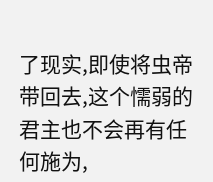了现实,即使将虫帝带回去,这个懦弱的君主也不会再有任何施为,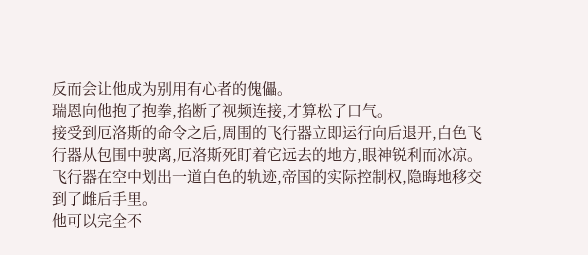反而会让他成为别用有心者的傀儡。
瑞恩向他抱了抱拳,掐断了视频连接,才算松了口气。
接受到厄洛斯的命令之后,周围的飞行器立即运行向后退开,白色飞行器从包围中驶离,厄洛斯死盯着它远去的地方,眼神锐利而冰凉。
飞行器在空中划出一道白色的轨迹,帝国的实际控制权,隐晦地移交到了雌后手里。
他可以完全不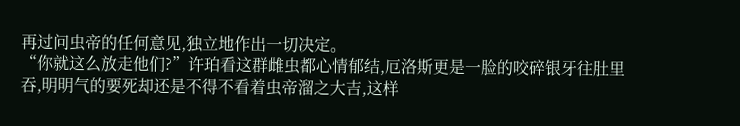再过问虫帝的任何意见,独立地作出一切决定。
“你就这么放走他们?”许珀看这群雌虫都心情郁结,厄洛斯更是一脸的咬碎银牙往肚里吞,明明气的要死却还是不得不看着虫帝溜之大吉,这样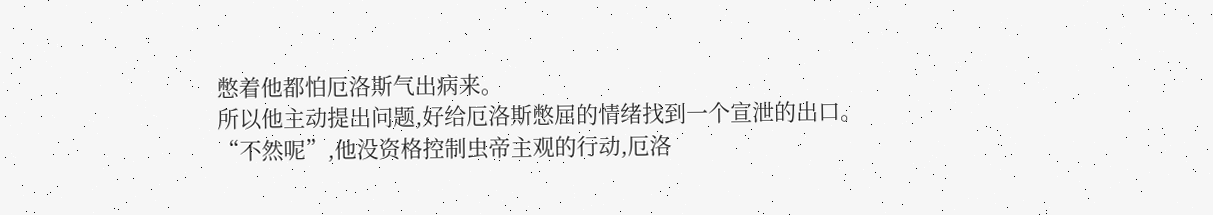憋着他都怕厄洛斯气出病来。
所以他主动提出问题,好给厄洛斯憋屈的情绪找到一个宣泄的出口。
“不然呢”,他没资格控制虫帝主观的行动,厄洛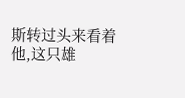斯转过头来看着他,这只雄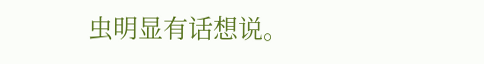虫明显有话想说。